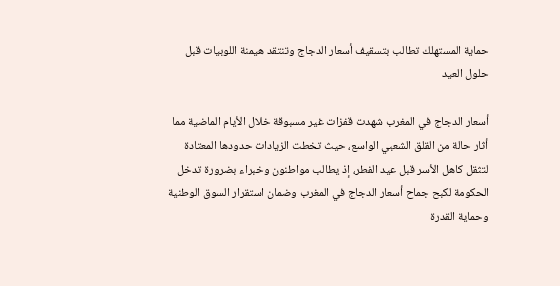حماية المستهلك تطالب بتسقيف أسعار الدجاج وتنتقد هيمنة اللوبيات قبل حلول العيد

أسعار الدجاج في المغرب شهدت قفزات غير مسبوقة خلال الأيام الماضية مما أثار حالة من القلق الشعبي الواسع، حيث تخطت الزيادات حدودها المعتادة لتثقل كاهل الأسر قبل عيد الفطر، إذ يطالب مواطنون وخبراء بضرورة تدخل الحكومة لكبح جماح أسعار الدجاج في المغرب وضمان استقرار السوق الوطنية وحماية القدرة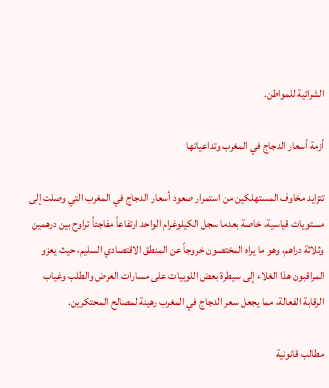الشرائية للمواطن.

أزمة أسعار الدجاج في المغرب وتداعياتها

تتزايد مخاوف المستهلكين من استمرار صعود أسعار الدجاج في المغرب التي وصلت إلى مستويات قياسية، خاصة بعدما سجل الكيلوغرام الواحد ارتفاعاً مفاجئاً تراوح بين درهمين وثلاثة دراهم، وهو ما يراه المختصون خروجاً عن المنطق الاقتصادي السليم، حيث يعزو المراقبون هذا الغلاء إلى سيطرة بعض اللوبيات على مسارات العرض والطلب وغياب الرقابة الفعالة، مما يجعل سعر الدجاج في المغرب رهينة لمصالح المحتكرين.

مطالب قانونية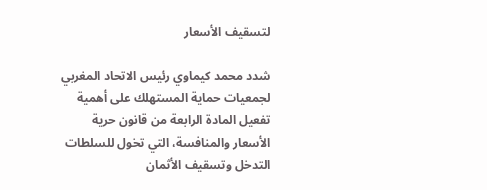لتسقيف الأسعار

شدد محمد كيماوي رئيس الاتحاد المغربي لجمعيات حماية المستهلك على أهمية تفعيل المادة الرابعة من قانون حرية الأسعار والمنافسة، التي تخول للسلطات التدخل وتسقيف الأثمان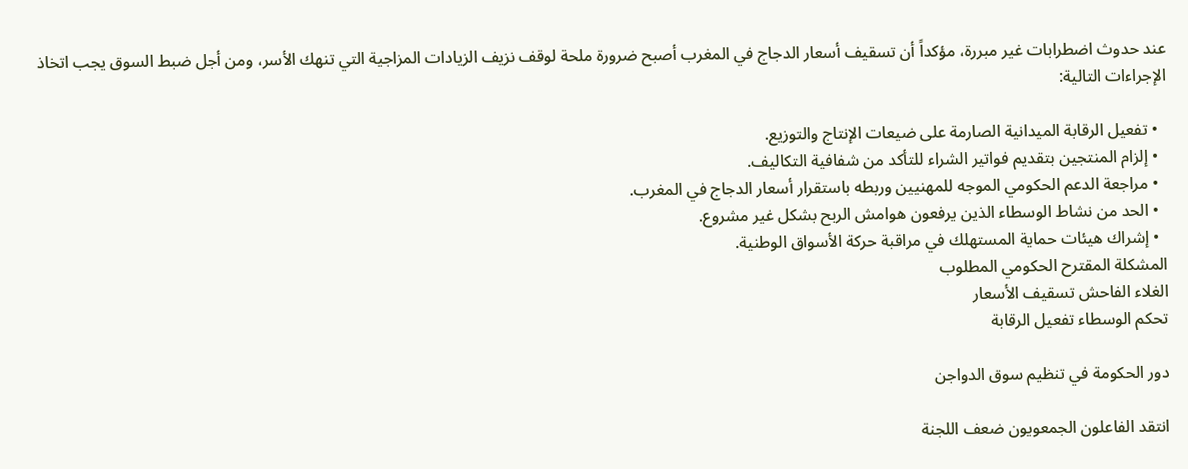عند حدوث اضطرابات غير مبررة، مؤكداً أن تسقيف أسعار الدجاج في المغرب أصبح ضرورة ملحة لوقف نزيف الزيادات المزاجية التي تنهك الأسر، ومن أجل ضبط السوق يجب اتخاذ الإجراءات التالية:

  • تفعيل الرقابة الميدانية الصارمة على ضيعات الإنتاج والتوزيع.
  • إلزام المنتجين بتقديم فواتير الشراء للتأكد من شفافية التكاليف.
  • مراجعة الدعم الحكومي الموجه للمهنيين وربطه باستقرار أسعار الدجاج في المغرب.
  • الحد من نشاط الوسطاء الذين يرفعون هوامش الربح بشكل غير مشروع.
  • إشراك هيئات حماية المستهلك في مراقبة حركة الأسواق الوطنية.
المشكلة المقترح الحكومي المطلوب
الغلاء الفاحش تسقيف الأسعار
تحكم الوسطاء تفعيل الرقابة

دور الحكومة في تنظيم سوق الدواجن

انتقد الفاعلون الجمعويون ضعف اللجنة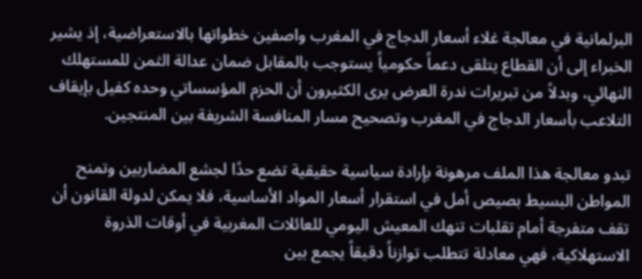البرلمانية في معالجة غلاء أسعار الدجاج في المغرب واصفين خطواتها بالاستعراضية، إذ يشير الخبراء إلى أن القطاع يتلقى دعماً حكومياً يستوجب بالمقابل ضمان عدالة الثمن للمستهلك النهائي، وبدلاً من تبريرات ندرة العرض يرى الكثيرون أن الحزم المؤسساتي وحده كفيل بإيقاف التلاعب بأسعار الدجاج في المغرب وتصحيح مسار المنافسة الشريفة بين المنتجين.

تبدو معالجة هذا الملف مرهونة بإرادة سياسية حقيقية تضع حدًا لجشع المضاربين وتمنح المواطن البسيط بصيص أمل في استقرار أسعار المواد الأساسية، فلا يمكن لدولة القانون أن تقف متفرجة أمام تقلبات تنهك المعيش اليومي للعائلات المغربية في أوقات الذروة الاستهلاكية، فهي معادلة تتطلب توازناً دقيقاً يجمع بين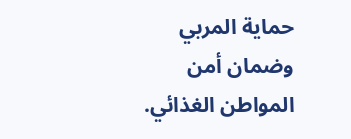حماية المربي وضمان أمن المواطن الغذائي.